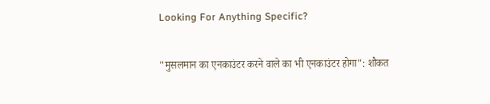Looking For Anything Specific?

"मुसलमान का एनकाउंटर करने वाले का भी एनकाउंटर होगा": शौकत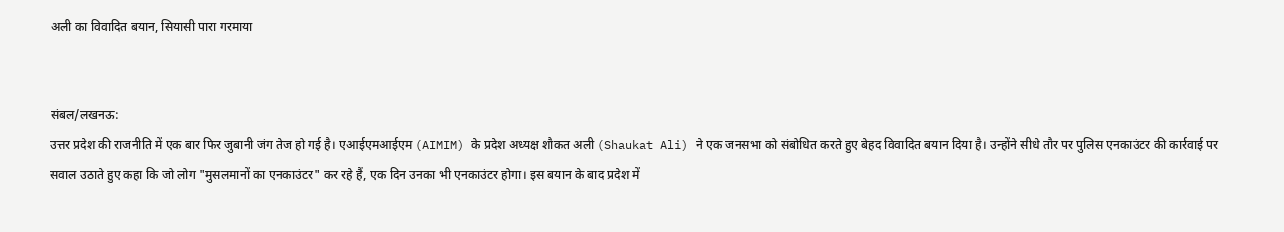अली का विवादित बयान, सियासी पारा गरमाया


संबल/लखनऊ:
उत्तर प्रदेश की राजनीति में एक बार फिर जुबानी जंग तेज हो गई है। एआईएमआईएम (AIMIM) के प्रदेश अध्यक्ष शौकत अली (Shaukat Ali) ने एक जनसभा को संबोधित करते हुए बेहद विवादित बयान दिया है। उन्होंने सीधे तौर पर पुलिस एनकाउंटर की कार्रवाई पर सवाल उठाते हुए कहा कि जो लोग "मुसलमानों का एनकाउंटर" कर रहे हैं, एक दिन उनका भी एनकाउंटर होगा। इस बयान के बाद प्रदेश में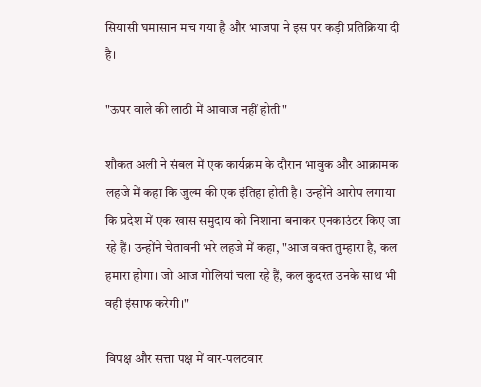सियासी घमासान मच गया है और भाजपा ने इस पर कड़ी प्रतिक्रिया दी है।

"ऊपर वाले की लाठी में आवाज नहीं होती"

शौकत अली ने संबल में एक कार्यक्रम के दौरान भावुक और आक्रामक लहजे में कहा कि जुल्म की एक इंतिहा होती है। उन्होंने आरोप लगाया कि प्रदेश में एक खास समुदाय को निशाना बनाकर एनकाउंटर किए जा रहे हैं। उन्होंने चेतावनी भरे लहजे में कहा, "आज वक्त तुम्हारा है, कल हमारा होगा। जो आज गोलियां चला रहे हैं, कल कुदरत उनके साथ भी वही इंसाफ करेगी।"

विपक्ष और सत्ता पक्ष में वार-पलटवार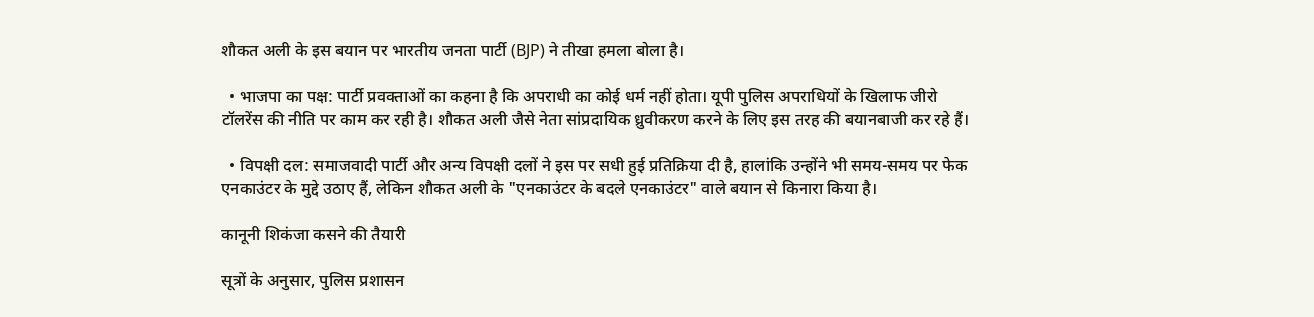शौकत अली के इस बयान पर भारतीय जनता पार्टी (BJP) ने तीखा हमला बोला है।

  • भाजपा का पक्ष: पार्टी प्रवक्ताओं का कहना है कि अपराधी का कोई धर्म नहीं होता। यूपी पुलिस अपराधियों के खिलाफ जीरो टॉलरेंस की नीति पर काम कर रही है। शौकत अली जैसे नेता सांप्रदायिक ध्रुवीकरण करने के लिए इस तरह की बयानबाजी कर रहे हैं।

  • विपक्षी दल: समाजवादी पार्टी और अन्य विपक्षी दलों ने इस पर सधी हुई प्रतिक्रिया दी है, हालांकि उन्होंने भी समय-समय पर फेक एनकाउंटर के मुद्दे उठाए हैं, लेकिन शौकत अली के "एनकाउंटर के बदले एनकाउंटर" वाले बयान से किनारा किया है।

कानूनी शिकंजा कसने की तैयारी

सूत्रों के अनुसार, पुलिस प्रशासन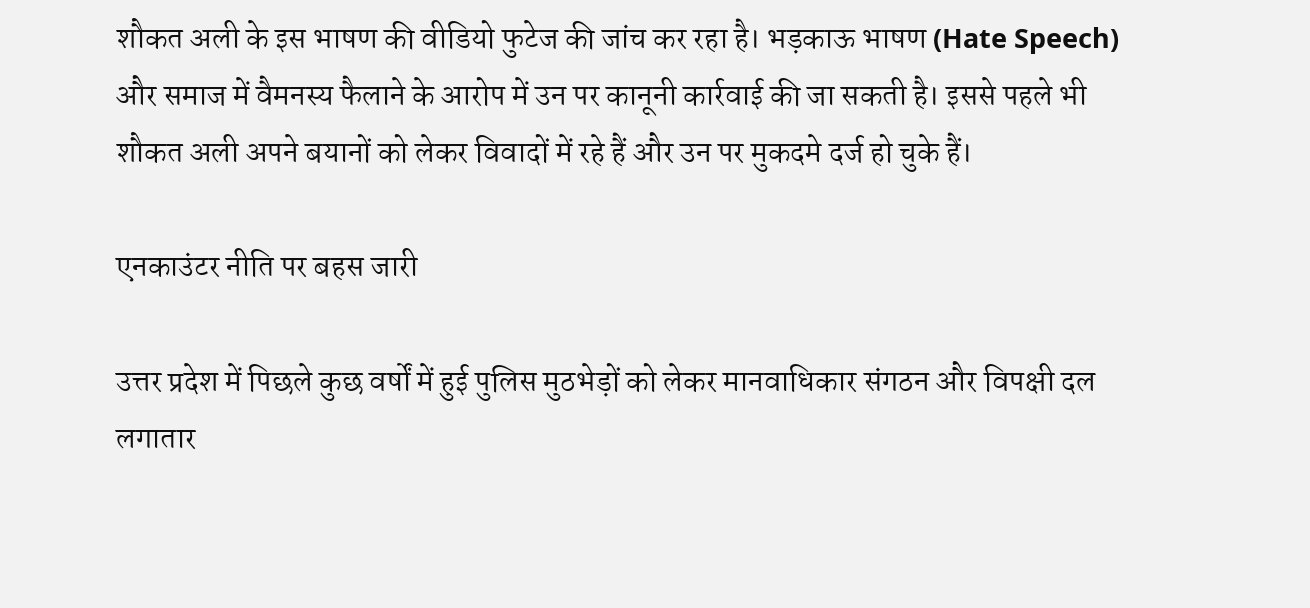शौकत अली के इस भाषण की वीडियो फुटेज की जांच कर रहा है। भड़काऊ भाषण (Hate Speech) और समाज में वैमनस्य फैलाने के आरोप में उन पर कानूनी कार्रवाई की जा सकती है। इससे पहले भी शौकत अली अपने बयानों को लेकर विवादों में रहे हैं और उन पर मुकदमे दर्ज हो चुके हैं।

एनकाउंटर नीति पर बहस जारी

उत्तर प्रदेश में पिछले कुछ वर्षों में हुई पुलिस मुठभेड़ों को लेकर मानवाधिकार संगठन और विपक्षी दल लगातार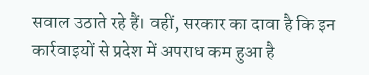सवाल उठाते रहे हैं। वहीं, सरकार का दावा है कि इन कार्रवाइयों से प्रदेश में अपराध कम हुआ है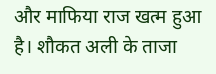और माफिया राज खत्म हुआ है। शौकत अली के ताजा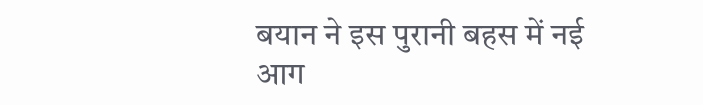बयान ने इस पुरानी बहस में नई आग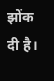झोंक दी है।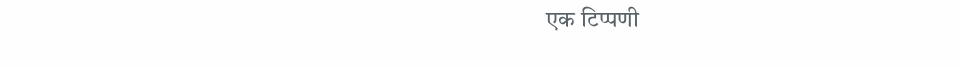एक टिप्पणी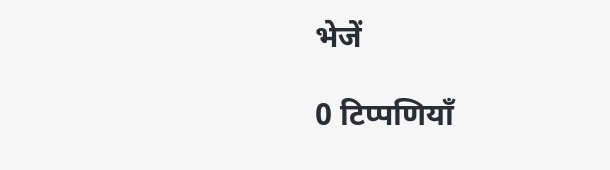भेजें

0 टिप्पणियाँ